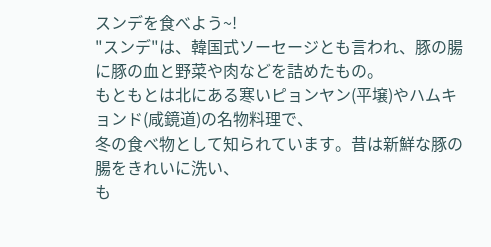スンデを食べよう~!
"スンデ"は、韓国式ソーセージとも言われ、豚の腸に豚の血と野菜や肉などを詰めたもの。
もともとは北にある寒いピョンヤン(平壌)やハムキョンド(咸鏡道)の名物料理で、
冬の食べ物として知られています。昔は新鮮な豚の腸をきれいに洗い、
も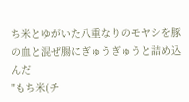ち米とゆがいた八重なりのモヤシを豚の血と混ぜ腸にぎゅうぎゅうと詰め込んだ
"もち米(チ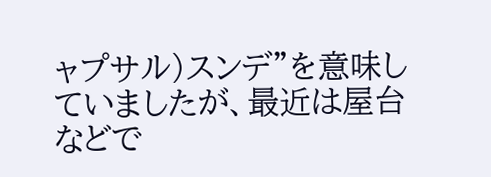ャプサル)スンデ"を意味していましたが、最近は屋台などで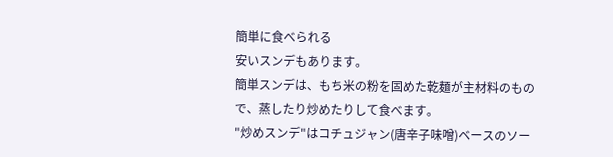簡単に食べられる
安いスンデもあります。
簡単スンデは、もち米の粉を固めた乾麺が主材料のもので、蒸したり炒めたりして食べます。
"炒めスンデ"はコチュジャン(唐辛子味噌)ベースのソー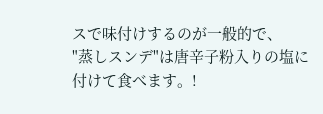スで味付けするのが一般的で、
"蒸しスンデ"は唐辛子粉入りの塩に付けて食べます。!